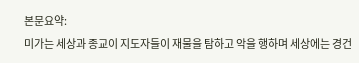본문요약:
미가는 세상과 종교이 지도자들이 재물을 탐하고 악을 행하며 세상에는 경건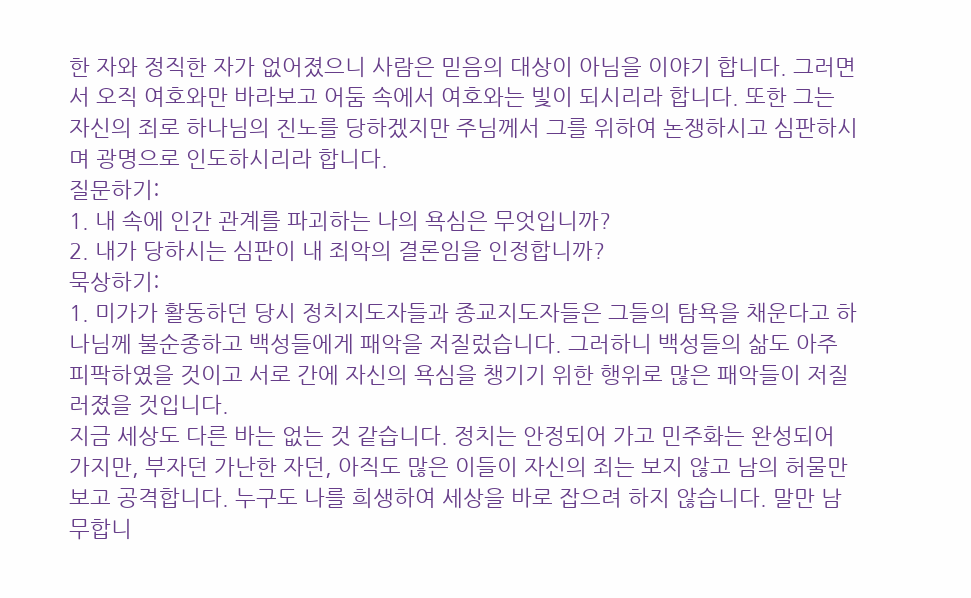한 자와 정직한 자가 없어졌으니 사람은 믿음의 대상이 아님을 이야기 합니다. 그러면서 오직 여호와만 바라보고 어둠 속에서 여호와는 빛이 되시리라 합니다. 또한 그는 자신의 죄로 하나님의 진노를 당하겠지만 주님께서 그를 위하여 논쟁하시고 심판하시며 광명으로 인도하시리라 합니다.
질문하기:
1. 내 속에 인간 관계를 파괴하는 나의 욕심은 무엇입니까?
2. 내가 당하시는 심판이 내 죄악의 결론임을 인정합니까?
묵상하기:
1. 미가가 활동하던 당시 정치지도자들과 종교지도자들은 그들의 탐욕을 채운다고 하나님께 불순종하고 백성들에게 패악을 저질렀습니다. 그러하니 백성들의 삶도 아주 피팍하였을 것이고 서로 간에 자신의 욕심을 챙기기 위한 행위로 많은 패악들이 저질러졌을 것입니다.
지금 세상도 다른 바는 없는 것 같습니다. 정치는 안정되어 가고 민주화는 완성되어 가지만, 부자던 가난한 자던, 아직도 많은 이들이 자신의 죄는 보지 않고 남의 허물만 보고 공격합니다. 누구도 나를 희생하여 세상을 바로 잡으려 하지 않습니다. 말만 남무합니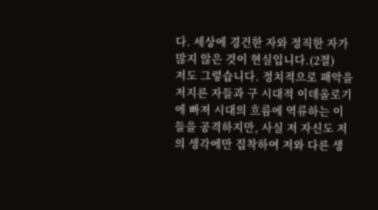다. 세상에 경건한 자와 정직한 자가 많지 않은 것이 현실입니다.(2절)
저도 그렇습니다. 정치적으로 패악을 저지른 자들과 구 시대적 이데올로기에 빠져 시대의 흐름에 역류하는 이들을 공격하지만, 사실 저 자신도 저의 생각에만 집착하여 저와 다른 생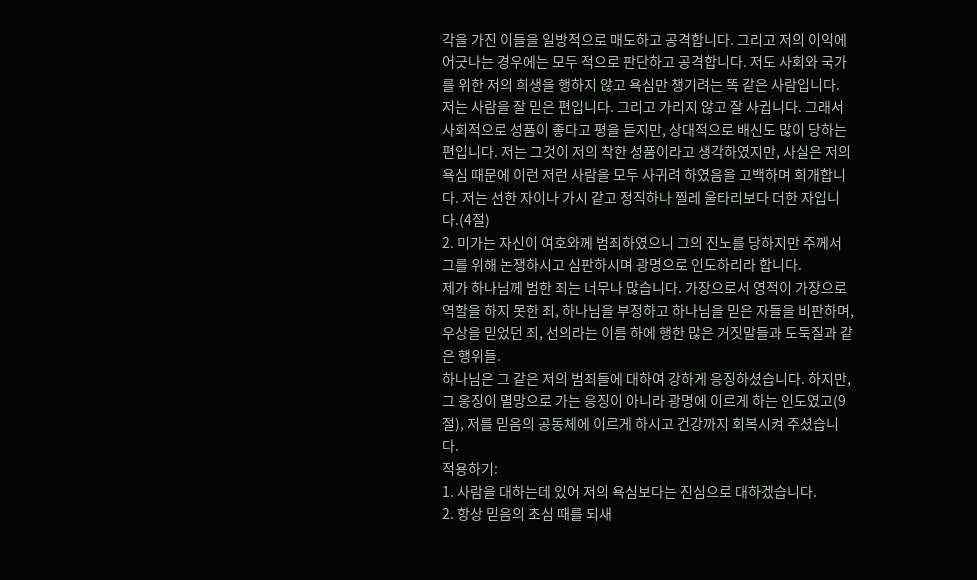각을 가진 이들을 일방적으로 매도하고 공격합니다. 그리고 저의 이익에 어긋나는 경우에는 모두 적으로 판단하고 공격합니다. 저도 사회와 국가를 위한 저의 희생을 행하지 않고 욕심만 챙기려는 똑 같은 사람입니다.
저는 사람을 잘 믿은 편입니다. 그리고 가리지 않고 잘 사귑니다. 그래서 사회적으로 성품이 좋다고 평을 듣지만, 상대적으로 배신도 많이 당하는 편입니다. 저는 그것이 저의 착한 성품이라고 생각하였지만, 사실은 저의 욕심 때문에 이런 저런 사람을 모두 사귀려 하였음을 고백하며 회개합니다. 저는 선한 자이나 가시 같고 정직하나 찔레 울타리보다 더한 자입니다.(4절)
2. 미가는 자신이 여호와께 범죄하였으니 그의 진노를 당하지만 주께서 그를 위해 논쟁하시고 심판하시며 광명으로 인도하리라 합니다.
제가 하나님께 범한 죄는 너무나 많습니다. 가장으로서 영적이 가장으로 역할을 하지 못한 죄, 하나님을 부정하고 하나님을 믿은 자들을 비판하며, 우상을 믿었던 죄, 선의라는 이름 하에 행한 많은 거짓말들과 도둑질과 같은 행위들.
하나님은 그 같은 저의 범죄들에 대하여 강하게 응징하셨습니다. 하지만, 그 응징이 멸망으로 가는 응징이 아니라 광명에 이르게 하는 인도였고(9절), 저를 믿음의 공동체에 이르게 하시고 건강까지 회복시켜 주셨습니다.
적용하기:
1. 사람을 대하는데 있어 저의 욕심보다는 진심으로 대하겠습니다.
2. 항상 믿음의 초심 때를 되새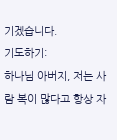기겠습니다.
기도하기:
하나님 아버지, 저는 사람 복이 많다고 항상 자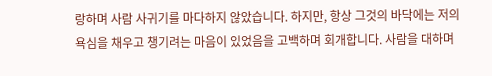랑하며 사람 사귀기를 마다하지 않았습니다. 하지만, 항상 그것의 바닥에는 저의 욕심을 채우고 챙기려는 마음이 있었음을 고백하며 회개합니다. 사람을 대하며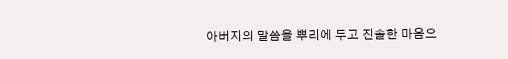아버지의 말씀을 뿌리에 두고 진솔한 마음으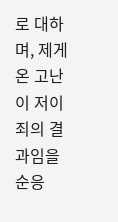로 대하며, 제게 온 고난이 저이 죄의 결과임을 순응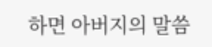하면 아버지의 말씀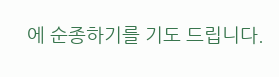에 순종하기를 기도 드립니다.